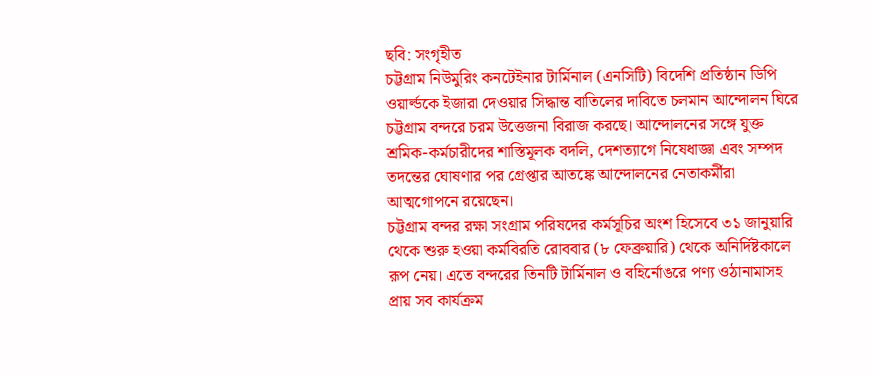ছবি: সংগৃহীত
চট্টগ্রাম নিউমুরিং কনটেইনার টার্মিনাল (এনসিটি) বিদেশি প্রতিষ্ঠান ডিপি ওয়ার্ল্ডকে ইজারা দেওয়ার সিদ্ধান্ত বাতিলের দাবিতে চলমান আন্দোলন ঘিরে চট্টগ্রাম বন্দরে চরম উত্তেজনা বিরাজ করছে। আন্দোলনের সঙ্গে যুক্ত শ্রমিক-কর্মচারীদের শাস্তিমূলক বদলি, দেশত্যাগে নিষেধাজ্ঞা এবং সম্পদ তদন্তের ঘোষণার পর গ্রেপ্তার আতঙ্কে আন্দোলনের নেতাকর্মীরা আত্মগোপনে রয়েছেন।
চট্টগ্রাম বন্দর রক্ষা সংগ্রাম পরিষদের কর্মসূচির অংশ হিসেবে ৩১ জানুয়ারি থেকে শুরু হওয়া কর্মবিরতি রোববার (৮ ফেব্রুয়ারি) থেকে অনির্দিষ্টকালে রূপ নেয়। এতে বন্দরের তিনটি টার্মিনাল ও বহির্নোঙরে পণ্য ওঠানামাসহ প্রায় সব কার্যক্রম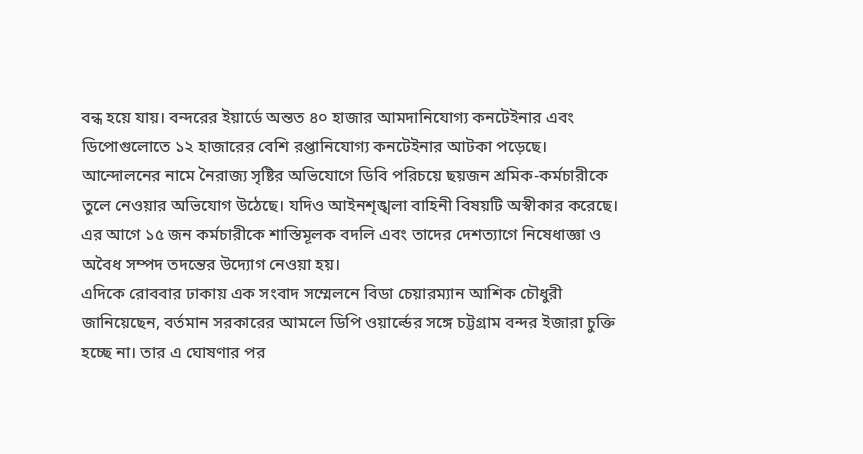বন্ধ হয়ে যায়। বন্দরের ইয়ার্ডে অন্তত ৪০ হাজার আমদানিযোগ্য কনটেইনার এবং ডিপোগুলোতে ১২ হাজারের বেশি রপ্তানিযোগ্য কনটেইনার আটকা পড়েছে।
আন্দোলনের নামে নৈরাজ্য সৃষ্টির অভিযোগে ডিবি পরিচয়ে ছয়জন শ্রমিক-কর্মচারীকে তুলে নেওয়ার অভিযোগ উঠেছে। যদিও আইনশৃঙ্খলা বাহিনী বিষয়টি অস্বীকার করেছে। এর আগে ১৫ জন কর্মচারীকে শাস্তিমূলক বদলি এবং তাদের দেশত্যাগে নিষেধাজ্ঞা ও অবৈধ সম্পদ তদন্তের উদ্যোগ নেওয়া হয়।
এদিকে রোববার ঢাকায় এক সংবাদ সম্মেলনে বিডা চেয়ারম্যান আশিক চৌধুরী জানিয়েছেন, বর্তমান সরকারের আমলে ডিপি ওয়ার্ল্ডের সঙ্গে চট্টগ্রাম বন্দর ইজারা চুক্তি হচ্ছে না। তার এ ঘোষণার পর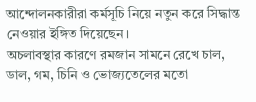আন্দোলনকারীরা কর্মসূচি নিয়ে নতুন করে সিদ্ধান্ত নেওয়ার ইঙ্গিত দিয়েছেন।
অচলাবস্থার কারণে রমজান সামনে রেখে চাল, ডাল, গম, চিনি ও ভোজ্যতেলের মতো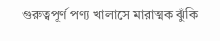গুরুত্বপূর্ণ পণ্য খালাসে মারাত্মক ঝুঁকি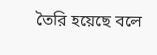তৈরি হয়েছে বলে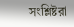সংশ্লিষ্টরা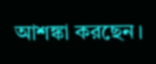আশঙ্কা করছেন।